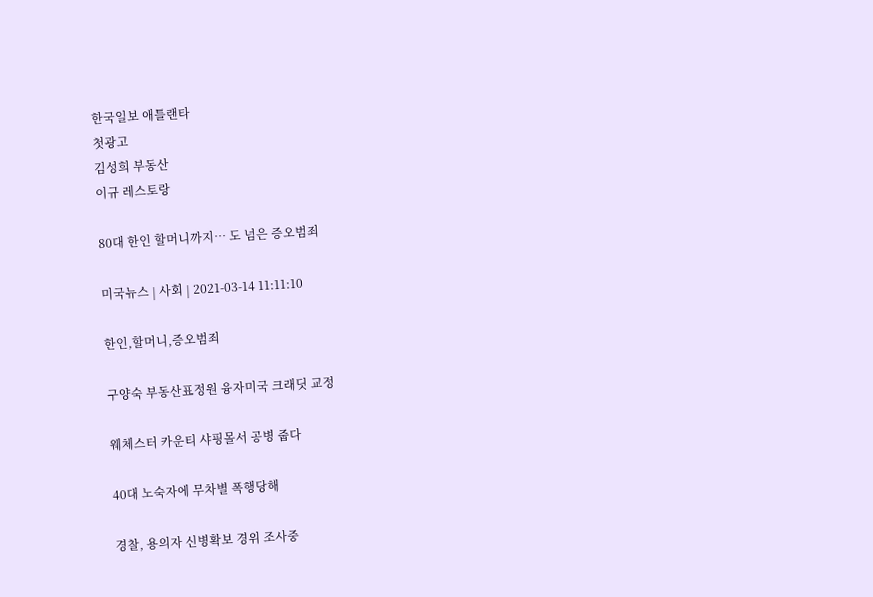한국일보 애틀랜타
첫광고
김성희 부동산
이규 레스토랑

80대 한인 할머니까지… 도 넘은 증오범죄

미국뉴스 | 사회 | 2021-03-14 11:11:10

한인,할머니,증오범죄

구양숙 부동산표정원 융자미국 크래딧 교정

웨체스터 카운티 샤핑몰서 공병 줍다

40대 노숙자에 무차별 폭행당해

경찰, 용의자 신병확보 경위 조사중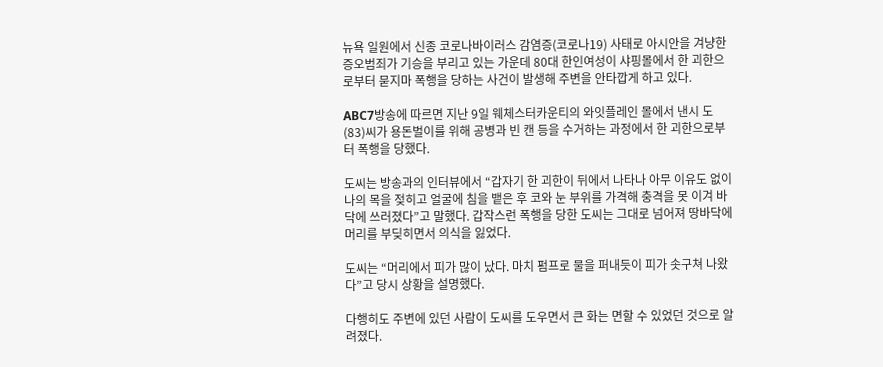뉴욕 일원에서 신종 코로나바이러스 감염증(코로나19) 사태로 아시안을 겨냥한 증오범죄가 기승을 부리고 있는 가운데 80대 한인여성이 샤핑몰에서 한 괴한으로부터 묻지마 폭행을 당하는 사건이 발생해 주변을 안타깝게 하고 있다.

ABC7방송에 따르면 지난 9일 웨체스터카운티의 와잇플레인 몰에서 낸시 도(83)씨가 용돈벌이를 위해 공병과 빈 캔 등을 수거하는 과정에서 한 괴한으로부터 폭행을 당했다.

도씨는 방송과의 인터뷰에서 “갑자기 한 괴한이 뒤에서 나타나 아무 이유도 없이 나의 목을 젖히고 얼굴에 침을 뱉은 후 코와 눈 부위를 가격해 충격을 못 이겨 바닥에 쓰러졌다”고 말했다. 갑작스런 폭행을 당한 도씨는 그대로 넘어져 땅바닥에 머리를 부딪히면서 의식을 잃었다.

도씨는 “머리에서 피가 많이 났다. 마치 펌프로 물을 퍼내듯이 피가 솟구쳐 나왔다”고 당시 상황을 설명했다.

다행히도 주변에 있던 사람이 도씨를 도우면서 큰 화는 면할 수 있었던 것으로 알려졌다.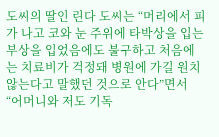도씨의 딸인 린다 도씨는 “머리에서 피가 나고 코와 눈 주위에 타박상을 입는 부상을 입었음에도 불구하고 처음에는 치료비가 걱정돼 병원에 가길 원치 않는다고 말했던 것으로 안다”면서 “어머니와 저도 기독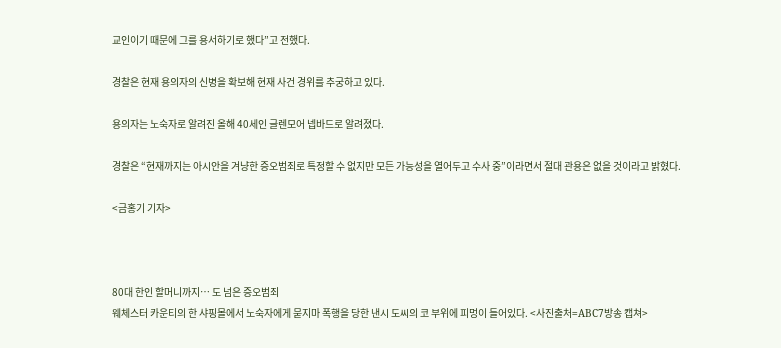교인이기 때문에 그를 용서하기로 했다”고 전했다.

경찰은 현재 용의자의 신병을 확보해 현재 사건 경위를 추궁하고 있다.

용의자는 노숙자로 알려진 올해 40세인 글렌모어 넵바드로 알려졌다.

경찰은 “현재까지는 아시안을 겨냥한 증오범죄로 특정할 수 없지만 모든 가능성을 열어두고 수사 중”이라면서 절대 관용은 없을 것이라고 밝혔다.

<금홍기 기자>



80대 한인 할머니까지… 도 넘은 증오범죄
웨체스터 카운티의 한 샤핑몰에서 노숙자에게 묻지마 폭행을 당한 낸시 도씨의 코 부위에 피멍이 들어있다. <사진출처=ABC7방송 캡쳐>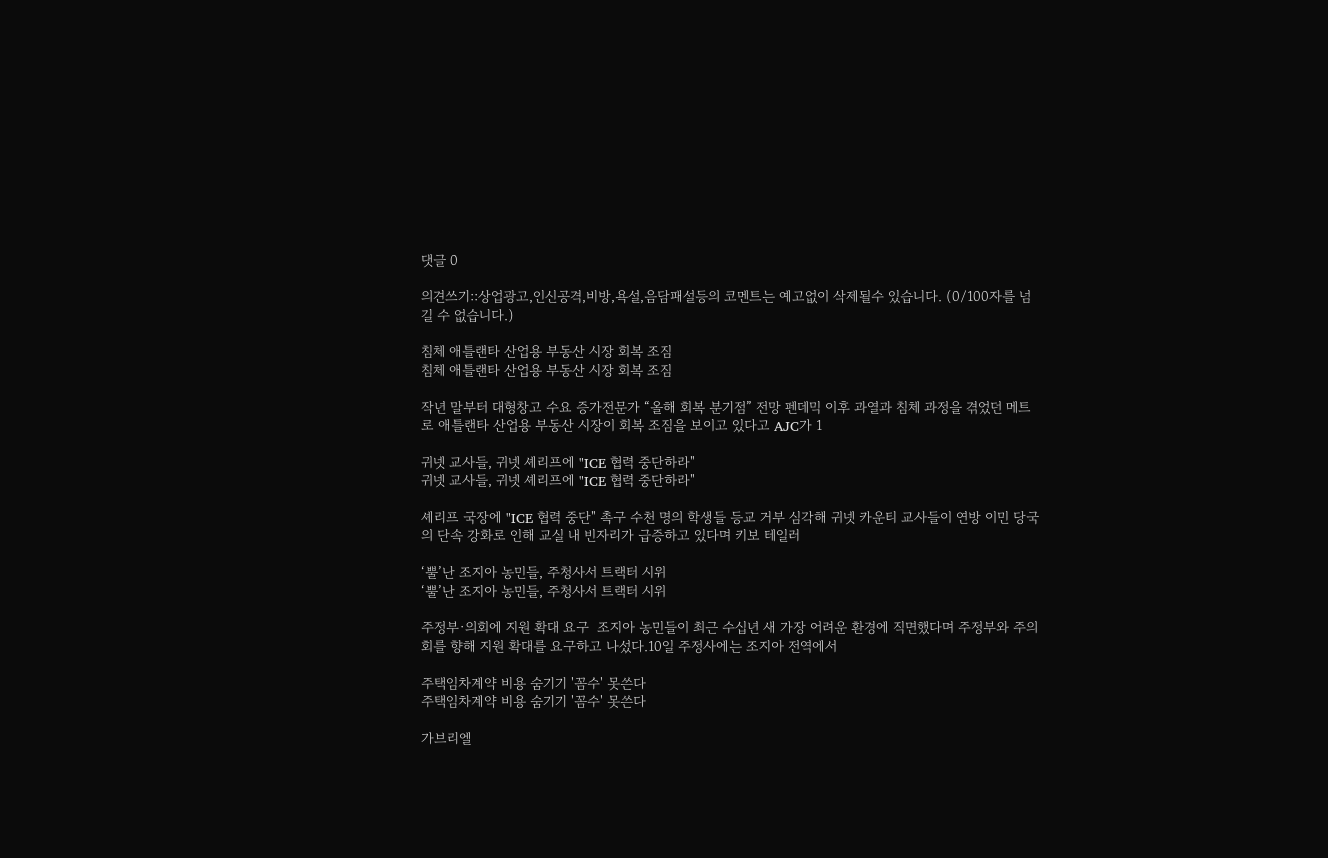댓글 0

의견쓰기::상업광고,인신공격,비방,욕설,음담패설등의 코멘트는 예고없이 삭제될수 있습니다. (0/100자를 넘길 수 없습니다.)

침체 애틀랜타 산업용 부동산 시장 회복 조짐
침체 애틀랜타 산업용 부동산 시장 회복 조짐

작년 말부터 대형창고 수요 증가전문가 “올해 회복 분기점” 전망 펜데믹 이후 과열과 침체 과정을 겪었던 메트로 애틀랜타 산업용 부동산 시장이 회복 조짐을 보이고 있다고 AJC가 1

귀넷 교사들, 귀넷 셰리프에 "ICE 협력 중단하라"
귀넷 교사들, 귀넷 셰리프에 "ICE 협력 중단하라"

셰리프 국장에 "ICE 협력 중단" 촉구 수천 명의 학생들 등교 거부 심각해 귀넷 카운티 교사들이 연방 이민 당국의 단속 강화로 인해 교실 내 빈자리가 급증하고 있다며 키보 테일러

‘뿔’난 조지아 농민들, 주청사서 트랙터 시위
‘뿔’난 조지아 농민들, 주청사서 트랙터 시위

주정부∙의회에 지원 확대 요구  조지아 농민들이 최근 수십년 새 가장 어려운 환경에 직면했다며 주정부와 주의회를 향해 지원 확대를 요구하고 나섰다.10일 주정사에는 조지아 전역에서

주택임차계약 비용 숨기기 '꼼수' 못쓴다
주택임차계약 비용 숨기기 '꼼수' 못쓴다

가브리엘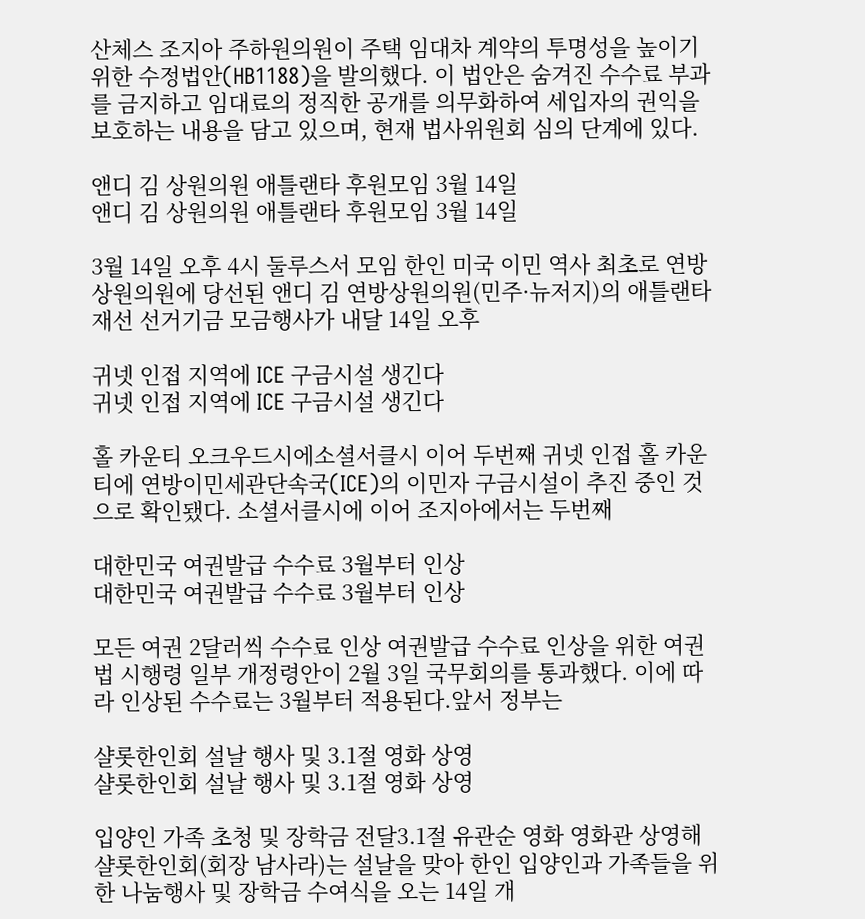산체스 조지아 주하원의원이 주택 임대차 계약의 투명성을 높이기 위한 수정법안(HB1188)을 발의했다. 이 법안은 숨겨진 수수료 부과를 금지하고 임대료의 정직한 공개를 의무화하여 세입자의 권익을 보호하는 내용을 담고 있으며, 현재 법사위원회 심의 단계에 있다.

앤디 김 상원의원 애틀랜타 후원모임 3월 14일
앤디 김 상원의원 애틀랜타 후원모임 3월 14일

3월 14일 오후 4시 둘루스서 모임 한인 미국 이민 역사 최초로 연방 상원의원에 당선된 앤디 김 연방상원의원(민주·뉴저지)의 애틀랜타 재선 선거기금 모금행사가 내달 14일 오후

귀넷 인접 지역에 ICE 구금시설 생긴다
귀넷 인접 지역에 ICE 구금시설 생긴다

홀 카운티 오크우드시에소셜서클시 이어 두번째 귀넷 인접 홀 카운티에 연방이민세관단속국(ICE)의 이민자 구금시설이 추진 중인 것으로 확인됐다. 소셜서클시에 이어 조지아에서는 두번째

대한민국 여권발급 수수료 3월부터 인상
대한민국 여권발급 수수료 3월부터 인상

모든 여권 2달러씩 수수료 인상 여권발급 수수료 인상을 위한 여권법 시행령 일부 개정령안이 2월 3일 국무회의를 통과했다. 이에 따라 인상된 수수료는 3월부터 적용된다.앞서 정부는

샬롯한인회 설날 행사 및 3.1절 영화 상영
샬롯한인회 설날 행사 및 3.1절 영화 상영

입양인 가족 초청 및 장학금 전달3.1절 유관순 영화 영화관 상영해 샬롯한인회(회장 남사라)는 설날을 맞아 한인 입양인과 가족들을 위한 나눔행사 및 장학금 수여식을 오는 14일 개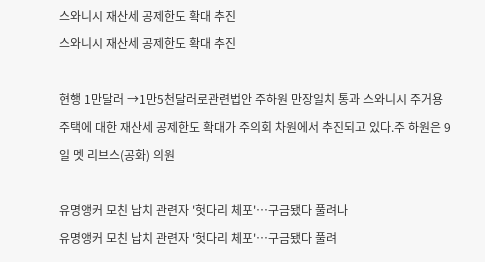스와니시 재산세 공제한도 확대 추진
스와니시 재산세 공제한도 확대 추진

현행 1만달러 →1만5천달러로관련법안 주하원 만장일치 통과 스와니시 주거용 주택에 대한 재산세 공제한도 확대가 주의회 차원에서 추진되고 있다.주 하원은 9일 멧 리브스(공화) 의원

유명앵커 모친 납치 관련자 '헛다리 체포'…구금됐다 풀려나
유명앵커 모친 납치 관련자 '헛다리 체포'…구금됐다 풀려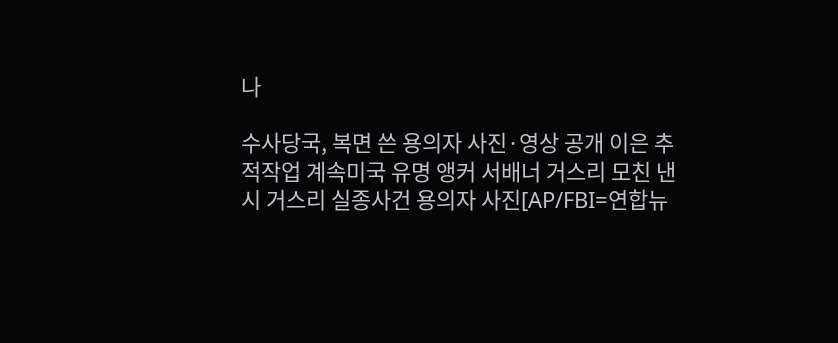나

수사당국, 복면 쓴 용의자 사진·영상 공개 이은 추적작업 계속미국 유명 앵커 서배너 거스리 모친 낸시 거스리 실종사건 용의자 사진[AP/FBI=연합뉴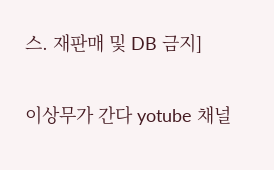스. 재판매 및 DB 금지]

이상무가 간다 yotube 채널